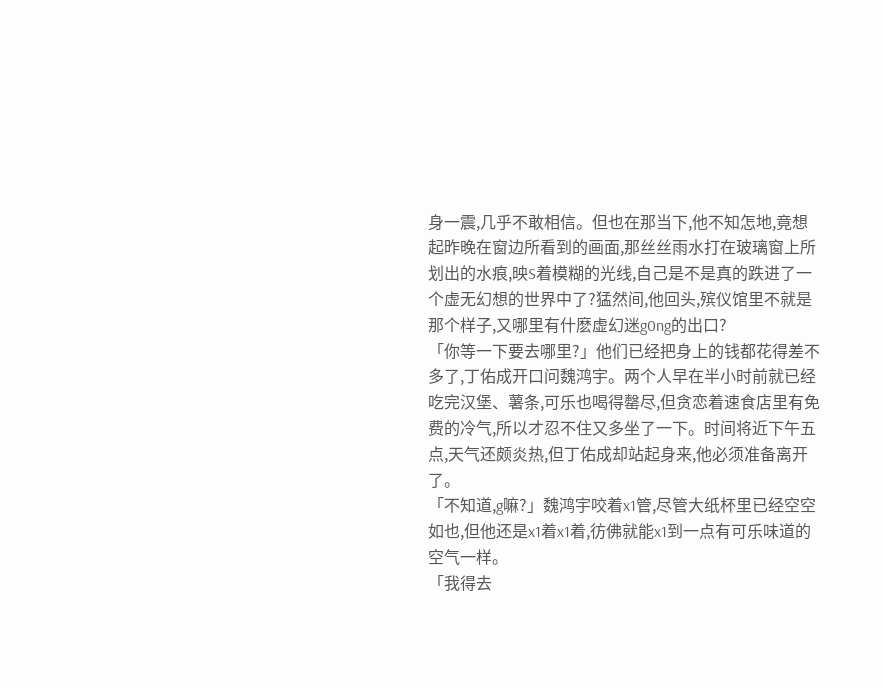身一震,几乎不敢相信。但也在那当下,他不知怎地,竟想起昨晚在窗边所看到的画面,那丝丝雨水打在玻璃窗上所划出的水痕,映S着模糊的光线,自己是不是真的跌进了一个虚无幻想的世界中了?猛然间,他回头,殡仪馆里不就是那个样子,又哪里有什麽虚幻迷g0ng的出口?
「你等一下要去哪里?」他们已经把身上的钱都花得差不多了,丁佑成开口问魏鸿宇。两个人早在半小时前就已经吃完汉堡、薯条,可乐也喝得罄尽,但贪恋着速食店里有免费的冷气,所以才忍不住又多坐了一下。时间将近下午五点,天气还颇炎热,但丁佑成却站起身来,他必须准备离开了。
「不知道,g嘛?」魏鸿宇咬着x1管,尽管大纸杯里已经空空如也,但他还是x1着x1着,彷佛就能x1到一点有可乐味道的空气一样。
「我得去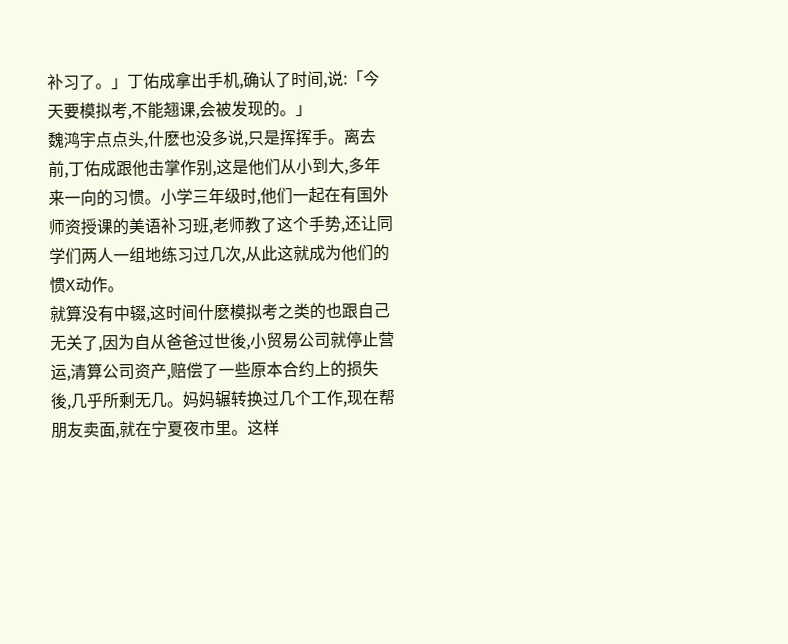补习了。」丁佑成拿出手机,确认了时间,说:「今天要模拟考,不能翘课,会被发现的。」
魏鸿宇点点头,什麽也没多说,只是挥挥手。离去前,丁佑成跟他击掌作别,这是他们从小到大,多年来一向的习惯。小学三年级时,他们一起在有国外师资授课的美语补习班,老师教了这个手势,还让同学们两人一组地练习过几次,从此这就成为他们的惯X动作。
就算没有中辍,这时间什麽模拟考之类的也跟自己无关了,因为自从爸爸过世後,小贸易公司就停止营运,清算公司资产,赔偿了一些原本合约上的损失後,几乎所剩无几。妈妈辗转换过几个工作,现在帮朋友卖面,就在宁夏夜市里。这样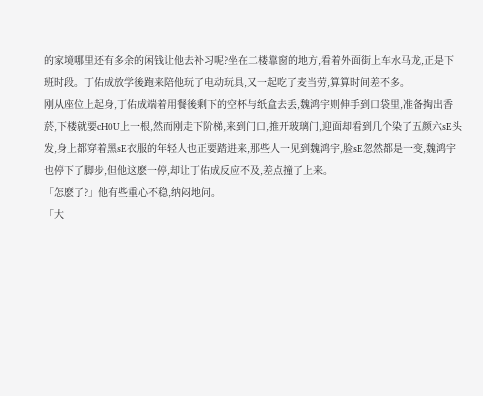的家境哪里还有多余的闲钱让他去补习呢?坐在二楼靠窗的地方,看着外面街上车水马龙,正是下班时段。丁佑成放学後跑来陪他玩了电动玩具,又一起吃了麦当劳,算算时间差不多。
刚从座位上起身,丁佑成端着用餐後剩下的空杯与纸盒去丢,魏鸿宇则伸手到口袋里,准备掏出香菸,下楼就要cH0U上一根,然而刚走下阶梯,来到门口,推开玻璃门,迎面却看到几个染了五颜六sE头发,身上都穿着黑sE衣服的年轻人也正要踏进来,那些人一见到魏鸿宇,脸sE忽然都是一变,魏鸿宇也停下了脚步,但他这麽一停,却让丁佑成反应不及,差点撞了上来。
「怎麽了?」他有些重心不稳,纳闷地问。
「大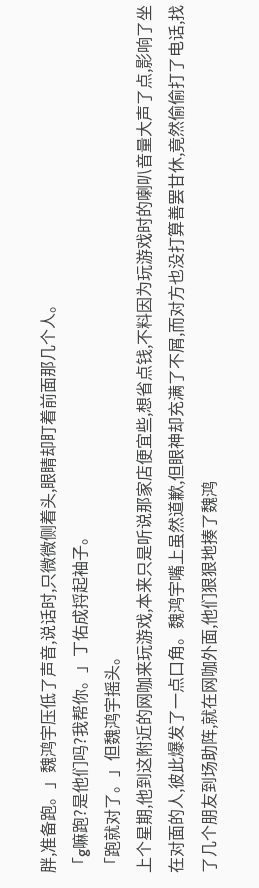胖,准备跑。」魏鸿宇压低了声音,说话时,只微微侧着头,眼睛却盯着前面那几个人。
「g嘛跑?是他们吗?我帮你。」丁佑成捋起袖子。
「跑就对了。」但魏鸿宇摇头。
上个星期,他到这附近的网咖来玩游戏,本来只是听说那家店便宜些,想省点钱,不料因为玩游戏时的喇叭音量大声了点,影响了坐在对面的人,彼此爆发了一点口角。魏鸿宇嘴上虽然道歉,但眼神却充满了不屑,而对方也没打算善罢甘休,竟然偷偷打了电话,找了几个朋友到场助阵,就在网咖外面,他们狠狠地揍了魏鸿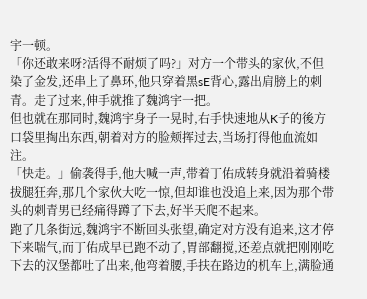宇一顿。
「你还敢来呀?活得不耐烦了吗?」对方一个带头的家伙,不但染了金发,还串上了鼻环,他只穿着黑sE背心,露出肩膀上的刺青。走了过来,伸手就推了魏鸿宇一把。
但也就在那同时,魏鸿宇身子一晃时,右手快速地从K子的後方口袋里掏出东西,朝着对方的脸颊挥过去,当场打得他血流如注。
「快走。」偷袭得手,他大喊一声,带着丁佑成转身就沿着骑楼拔腿狂奔,那几个家伙大吃一惊,但却谁也没追上来,因为那个带头的刺青男已经痛得蹲了下去,好半天爬不起来。
跑了几条街远,魏鸿宇不断回头张望,确定对方没有追来,这才停下来喘气,而丁佑成早已跑不动了,胃部翻搅,还差点就把刚刚吃下去的汉堡都吐了出来,他弯着腰,手扶在路边的机车上,满脸通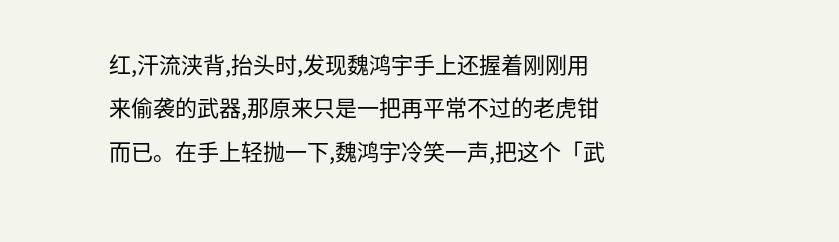红,汗流浃背,抬头时,发现魏鸿宇手上还握着刚刚用来偷袭的武器,那原来只是一把再平常不过的老虎钳而已。在手上轻抛一下,魏鸿宇冷笑一声,把这个「武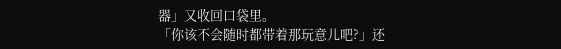器」又收回口袋里。
「你该不会随时都带着那玩意儿吧?」还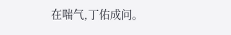在喘气,丁佑成问。